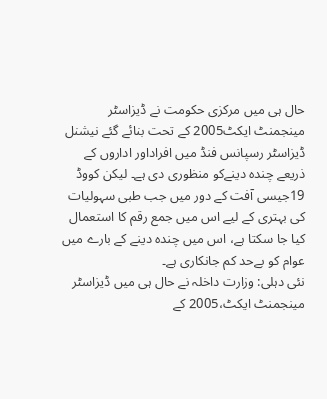حال ہی میں مرکزی حکومت نے ڈیزاسٹر مینجمنٹ ایکٹ2005 کے تحت بنائے گئے نیشنل ڈیزاسٹر رسپانس فنڈ میں افراداور اداروں کے ذریعے چندہ دینےکو منظوری دی ہے۔ لیکن کووڈ 19جیسی آفت کے دور میں جب طبی سہولیات کی بہتری کے لیے اس میں جمع رقم کا استعمال کیا جا سکتا ہے، اس میں چندہ دینے کے بارے میں عوام کو بےحد کم جانکاری ہے۔
نئی دہلی: وزارت داخلہ نے حال ہی میں ڈیزاسٹر مینجمنٹ ایکٹ،2005 کے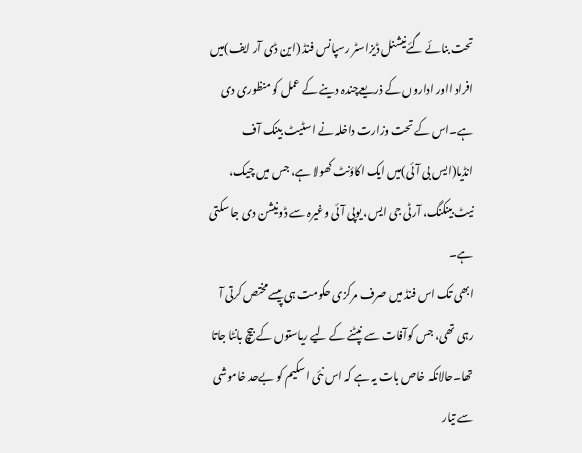تحت بنائے گئےنیشنل ڈیزاسٹر رسپانس فنڈ (این ڈی آر ایف)میں افراد ااور اداروں کے ذریعےچندہ دینے کے عمل کو منظوری دی ہے۔اس کے تحت وزارت داخلہ نے اسٹیٹ بینک آف انڈیا(ایس بی آئی)میں ایک اکاؤنٹ کھولا ہے، جس میں چیک، نیٹ بینکنگ، آرٹی جی ایس، یوپی آئی وغیرہ سے ڈونیشن دی جا سکتی ہے۔
ابھی تک اس فنڈ میں صرف مرکزی حکومت ہی پیسےمختص کرتی آ رہی تھی، جس کوآفات سے نپٹنے کے لیے ریاستوں کے بیچ بانٹا جاتا تھا۔حالانکہ خاص بات یہ ہے کہ اس نئی اسکیم کو بےحد خاموشی سے تیار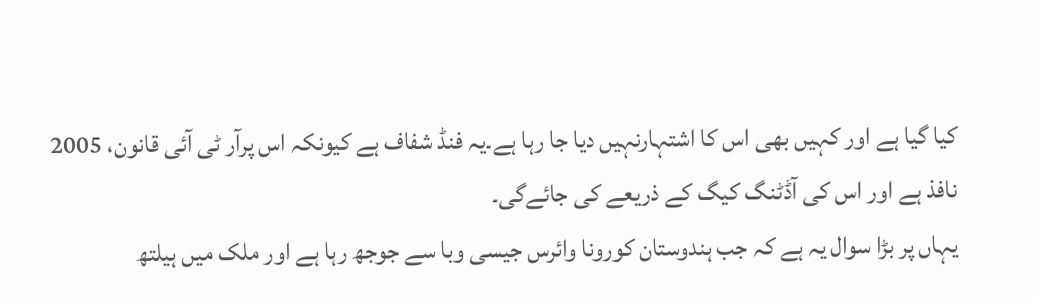کیا گیا ہے اور کہیں بھی اس کا اشتہارنہیں دیا جا رہا ہے۔یہ فنڈ شفاف ہے کیونکہ اس پرآر ٹی آئی قانون، 2005 نافذ ہے اور اس کی آڈٹنگ کیگ کے ذریعے کی جائےگی۔
یہاں پر بڑا سوال یہ ہے کہ جب ہندوستان کورونا وائرس جیسی وبا سے جوجھ رہا ہے اور ملک میں ہیلتھ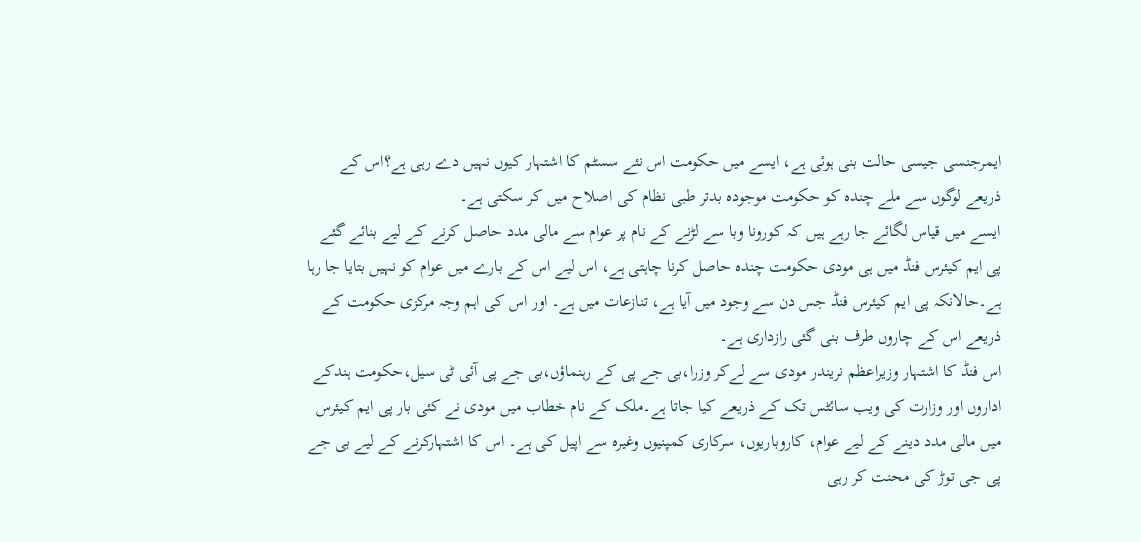ایمرجنسی جیسی حالت بنی ہوئی ہے، ایسے میں حکومت اس نئے سسٹم کا اشتہار کیوں نہیں دے رہی ہے؟اس کے ذریعے لوگوں سے ملے چندہ کو حکومت موجودہ بدتر طبی نظام کی اصلاح میں کر سکتی ہے۔
ایسے میں قیاس لگائے جا رہے ہیں کہ کورونا وبا سے لڑنے کے نام پر عوام سے مالی مدد حاصل کرنے کے لیے بنائے گئے پی ایم کیئرس فنڈ میں ہی مودی حکومت چندہ حاصل کرنا چاہتی ہے، اس لیے اس کے بارے میں عوام کو نہیں بتایا جا رہا ہے۔حالانکہ پی ایم کیئرس فنڈ جس دن سے وجود میں آیا ہے، تنازعات میں ہے۔ اور اس کی اہم وجہ مرکزی حکومت کے ذریعے اس کے چاروں طرف بنی گئی رازداری ہے۔
اس فنڈ کا اشتہار وزیراعظم نریندر مودی سے لےکر وزرا،بی جے پی کے رہنماؤں،بی جے پی آئی ٹی سیل،حکومت ہندکے اداروں اور وزارت کی ویب سائٹس تک کے ذریعے کیا جاتا ہے۔ملک کے نام خطاب میں مودی نے کئی بار پی ایم کیئرس میں مالی مدد دینے کے لیے عوام، کاروباریوں، سرکاری کمپنیوں وغیرہ سے اپیل کی ہے۔ اس کا اشتہارکرنے کے لیے بی جے پی جی توڑ کی محنت کر رہی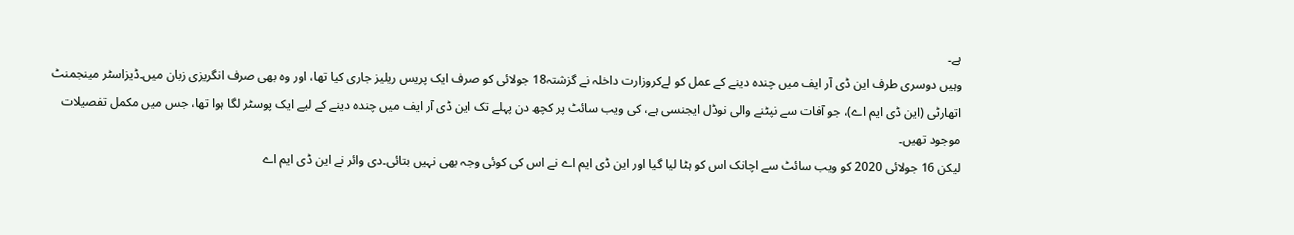ہے۔
وہیں دوسری طرف این ڈی آر ایف میں چندہ دینے کے عمل کو لےکروزارت داخلہ نے گزشتہ18 جولائی کو صرف ایک پریس ریلیز جاری کیا تھا، اور وہ بھی صرف انگریزی زبان میں۔ڈیزاسٹر مینجمنٹ اتھارٹی (این ڈی ایم اے)، جو آفات سے نپٹنے والی نوڈل ایجنسی ہے، کی ویب سائٹ پر کچھ دن پہلے تک این ڈی آر ایف میں چندہ دینے کے لیے ایک پوسٹر لگا ہوا تھا، جس میں مکمل تفصیلات موجود تھیں۔
لیکن 16 جولائی 2020 کو ویب سائٹ سے اچانک اس کو ہٹا لیا گیا اور این ڈی ایم اے نے اس کی کوئی وجہ بھی نہیں بتائی۔دی وائر نے این ڈی ایم اے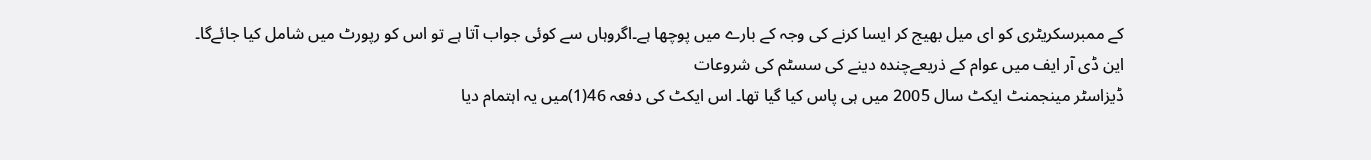کے ممبرسکریٹری کو ای میل بھیج کر ایسا کرنے کی وجہ کے بارے میں پوچھا ہے۔اگروہاں سے کوئی جواب آتا ہے تو اس کو رپورٹ میں شامل کیا جائےگا۔
این ڈی آر ایف میں عوام کے ذریعےچندہ دینے کی سسٹم کی شروعات
ڈیزاسٹر مینجمنٹ ایکٹ سال 2005 میں ہی پاس کیا گیا تھا۔ اس ایکٹ کی دفعہ 46(1)میں یہ اہتمام دیا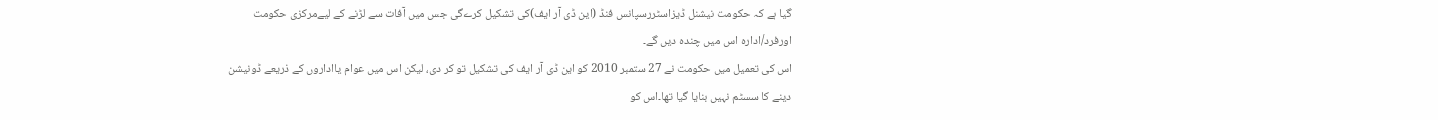گیا ہے کہ حکومت نیشنل ڈیزاسٹررسپانس فنڈ (این ڈی آر ایف)کی تشکیل کرےگی جس میں آفات سے لڑنے کے لیےمرکزی حکومت اورفرد/ادارہ اس میں چندہ دیں گے۔
اس کی تعمیل میں حکومت نے 27 ستمبر 2010 کو این ڈی آر ایف کی تشکیل تو کر دی، لیکن اس میں عوام یااداروں کے ذریعے ڈونیشن دینے کا سسٹم نہیں بنایا گیا تھا۔اس کو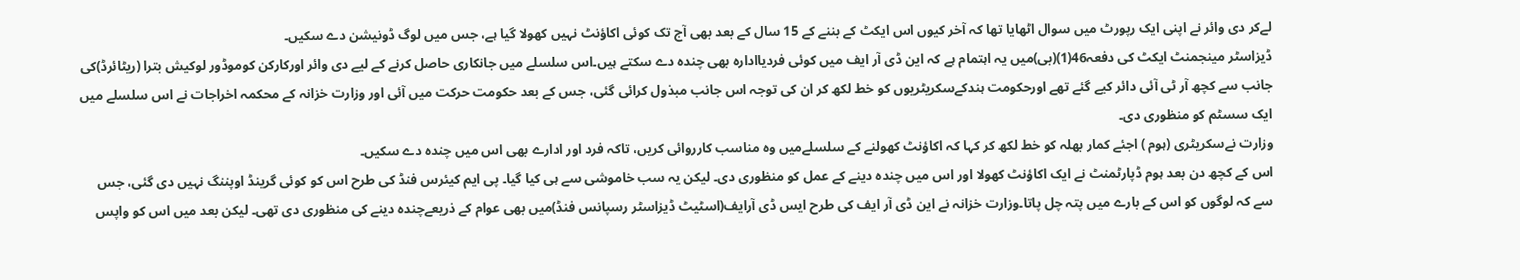لےکر دی وائر نے اپنی ایک رپورٹ میں سوال اٹھایا تھا کہ آخر کیوں اس ایکٹ کے بننے کے 15 سال کے بعد بھی آج تک کوئی اکاؤنٹ نہیں کھولا گیا ہے، جس میں لوگ ڈونیشن دے سکیں۔
ڈیزاسٹر مینجمنٹ ایکٹ کی دفعہ46(1)(بی)میں یہ اہتمام ہے کہ این ڈی آر ایف میں کوئی فردیاادارہ بھی چندہ دے سکتے ہیں۔اس سلسلے میں جانکاری حاصل کرنے کے لیے دی وائر اورکارکن کوموڈور لوکیش بترا (ریٹائرڈ)کی جانب سے کچھ آر ٹی آئی دائر کیے گئے تھے اورحکومت ہندکےسکریٹریوں کو خط لکھ کر ان کی توجہ اس جانب مبذول کرائی گئی، جس کے بعد حکومت حرکت میں آئی اور وزارت خزانہ کے محکمہ اخراجات نے اس سلسلے میں ایک سسٹم کو منظوری دی۔
وزارت نےسکریٹری (ہوم ) اجئے کمار بھلہ کو خط لکھ کر کہا کہ اکاؤنٹ کھولنے کے سلسلےمیں وہ مناسب کارروائی کریں، تاکہ فرد اور ادارے بھی اس میں چندہ دے سکیں۔
اس کے کچھ دن بعد ہوم ڈپارٹمنٹ نے ایک اکاؤنٹ کھولا اور اس میں چندہ دینے کے عمل کو منظوری دی۔ لیکن یہ سب خاموشی سے ہی کیا گیا۔ پی ایم کیئرس فنڈ کی طرح اس کو کوئی گرینڈ اوپننگ نہیں دی گئی، جس سے کہ لوگوں کو اس کے بارے میں پتہ چل پاتا۔وزارت خزانہ نے این ڈی آر ایف کی طرح ایس ڈی آرایف(اسٹیٹ ڈیزاسٹر رسپانس فنڈ)میں بھی عوام کے ذریعےچندہ دینے کی منظوری دی تھی۔ لیکن بعد میں اس کو واپس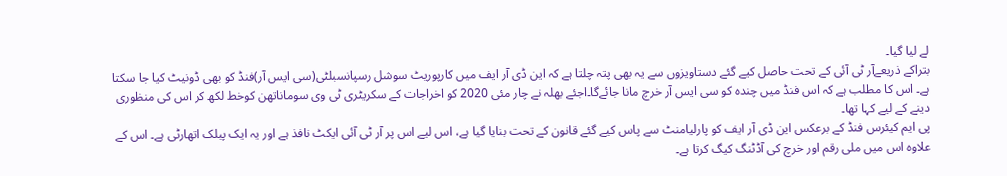لے لیا گیا۔
بتراکے ذریعےآر ٹی آئی کے تحت حاصل کیے گئے دستاویزوں سے یہ بھی پتہ چلتا ہے کہ این ڈی آر ایف میں کارپوریٹ سوشل رسپانسبلٹی(سی ایس آر)فنڈ کو بھی ڈونیٹ کیا جا سکتا ہے۔ اس کا مطلب ہے کہ اس فنڈ میں چندہ کو سی ایس آر خرچ مانا جائےگا۔اجئے بھلہ نے چار مئی 2020 کو اخراجات کے سکریٹری ٹی وی سوماناتھن کوخط لکھ کر اس کی منظوری دینے کے لیے کہا تھا۔
پی ایم کیئرس فنڈ کے برعکس این ڈی آر ایف کو پارلیامنٹ سے پاس کیے گئے قانون کے تحت بنایا گیا ہے، اس لیے اس پر آر ٹی آئی ایکٹ نافذ ہے اور یہ ایک پبلک اتھارٹی ہے۔ اس کے علاوہ اس میں ملی رقم اور خرچ کی آڈٹنگ کیگ کرتا ہے۔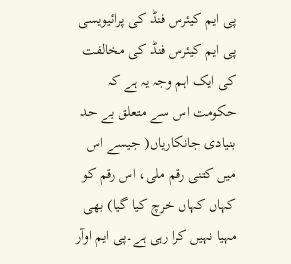پی ایم کیئرس فنڈ کی پرائیویسی
پی ایم کیئرس فنڈ کی مخالفت کی ایک اہم وجہ یہ ہے کہ حکومت اس سے متعلق بے حد بنیادی جانکاریاں( جیسے اس میں کتنی رقم ملی، اس رقم کو کہاں کہاں خرچ کیا گیا) بھی مہیا نہیں کرا رہی ہے۔پی ایم اوآر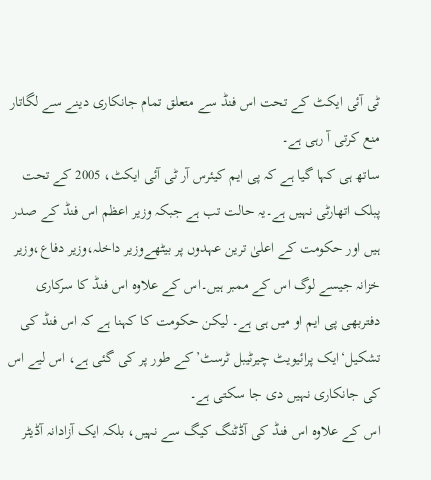ٹی آئی ایکٹ کے تحت اس فنڈ سے متعلق تمام جانکاری دینے سے لگاتار منع کرتی آ رہی ہے۔
ساتھ ہی کہا گیا ہے کہ پی ایم کیئرس آر ٹی آئی ایکٹ، 2005 کے تحت پبلک اتھارٹی نہیں ہے۔یہ حالت تب ہے جبکہ وزیر اعظم اس فنڈ کے صدر ہیں اور حکومت کے اعلیٰ ترین عہدوں پر بیٹھےوزیر داخلہ،وزیر دفاع،وزیر خزانہ جیسے لوگ اس کے ممبر ہیں۔اس کے علاوہ اس فنڈ کا سرکاری دفتربھی پی ایم او میں ہی ہے۔ لیکن حکومت کا کہنا ہے کہ اس فنڈ کی تشکیل‘ایک پرائیویٹ چیرٹیبل ٹرسٹ’کے طور پر کی گئی ہے، اس لیے اس کی جانکاری نہیں دی جا سکتی ہے۔
اس کے علاوہ اس فنڈ کی آڈٹنگ کیگ سے نہیں، بلکہ ایک آزادانہ آڈیٹر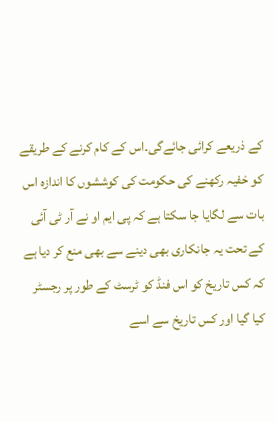کے ذریعے کرائی جائےگی۔اس کے کام کرنے کے طریقے کو خفیہ رکھنے کی حکومت کی کوششوں کا اندازہ اس بات سے لگایا جا سکتا ہے کہ پی ایم او نے آر ٹی آئی کے تحت یہ جانکاری بھی دینے سے بھی منع کر دیا ہے کہ کس تاریخ کو اس فنڈ کو ٹرسٹ کے طور پر رجسٹر کیا گیا اور کس تاریخ سے اسے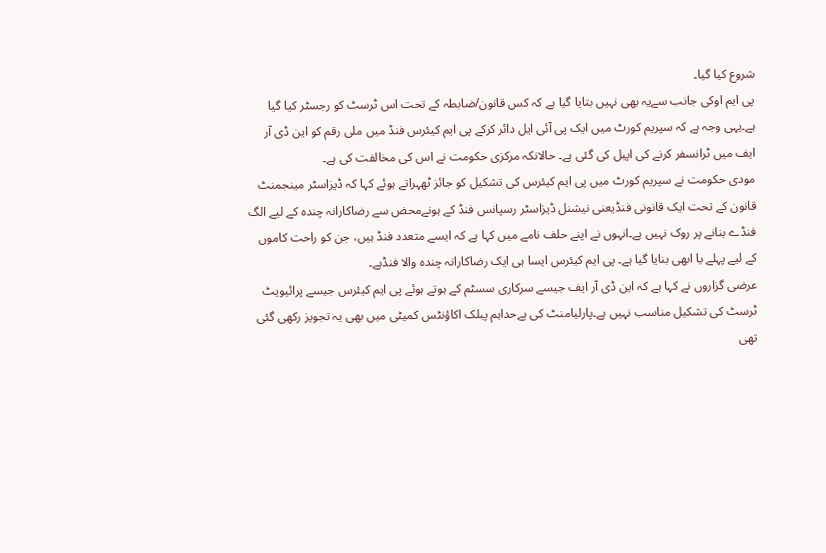شروع کیا گیا۔
پی ایم اوکی جانب سےیہ بھی نہیں بتایا گیا ہے کہ کس قانون/ضابطہ کے تحت اس ٹرسٹ کو رجسٹر کیا گیا ہے۔یہی وجہ ہے کہ سپریم کورٹ میں ایک پی آئی ایل دائر کرکے پی ایم کیئرس فنڈ میں ملی رقم کو این ڈی آر ایف میں ٹرانسفر کرنے کی اپیل کی گئی ہے۔ حالانکہ مرکزی حکومت نے اس کی مخالفت کی ہے۔
مودی حکومت نے سپریم کورٹ میں پی ایم کیئرس کی تشکیل کو جائز ٹھہراتے ہوئے کہا کہ ڈیزاسٹر مینجمنٹ قانون کے تحت ایک قانونی فنڈیعنی نیشنل ڈیزاسٹر رسپانس فنڈ کے ہونےمحض سے رضاکارانہ چندہ کے لیے الگ فنڈے بنانے پر روک نہیں ہے۔انہوں نے اپنے حلف نامے میں کہا ہے کہ ایسے متعدد فنڈ ہیں، جن کو راحت کاموں کے لیے پہلے یا ابھی بنایا گیا ہے۔ پی ایم کیئرس ایسا ہی ایک رضاکارانہ چندہ والا فنڈہے۔
عرضی گزاروں نے کہا ہے کہ این ڈی آر ایف جیسے سرکاری سسٹم کے ہوتے ہوئے پی ایم کیئرس جیسے پرائیویٹ ٹرسٹ کی تشکیل مناسب نہیں ہے۔پارلیامنٹ کی بےحداہم پبلک اکاؤنٹس کمیٹی میں بھی یہ تجویز رکھی گئی تھی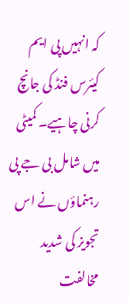کہ انہیں پی ایم کیئرس فنڈ کی جانچ کرنی چاہیے۔ کمیٹی میں شامل بی جے پی رہنماؤں نے اس تجویز کی شدید مخالفت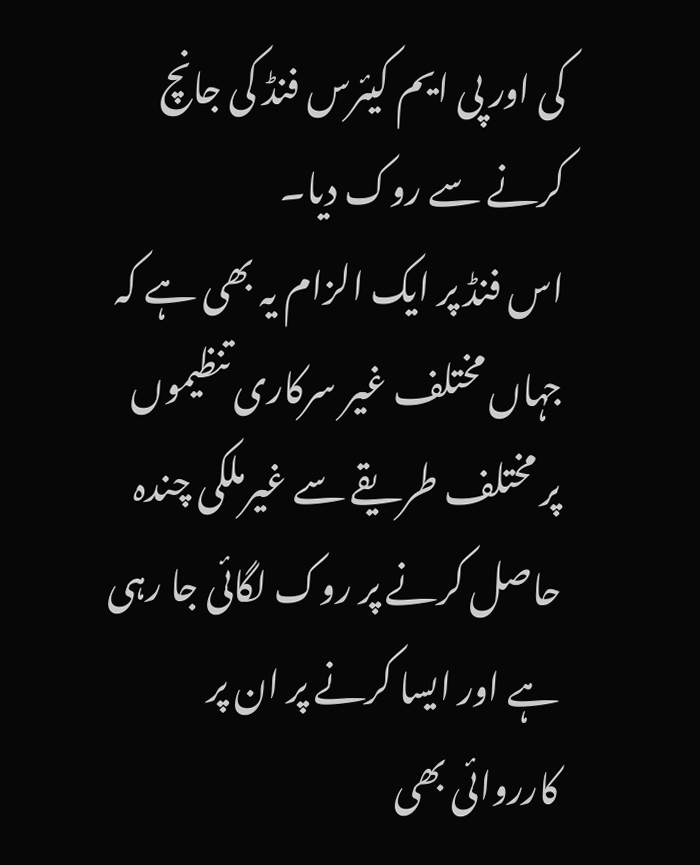کی اور پی ایم کیئرس فنڈ کی جانچ کرنے سے روک دیا۔
اس فنڈ پر ایک الزام یہ بھی ہے کہ جہاں مختلف غیر سرکاری تنظیموں پر مختلف طریقے سے غیرملکی چندہ حاصل کرنے پر روک لگائی جا رہی ہے اور ایسا کرنے پر ان پر کارروائی بھی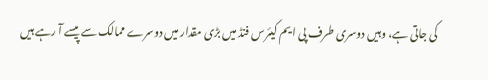کی جاتی ہے، وہیں دوسری طرف پی ایم کیئرس فنڈ میں بڑی مقدار میں دوسرے ممالک سے پیسے آ رہے ہیں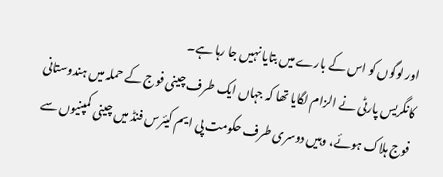اور لوگوں کو اس کے بارے میں بتایا نہیں جا رہا ہے۔
کانگریس پارٹی نے الزام لگایا تھا کہ جہاں ایک طرف چینی فوج کے حملہ میں ہندوستانی فوج ہلاک ہوئے، وہیں دوسری طرف حکومت پی ایم کیئرس فنڈ میں چینی کمپنیوں سے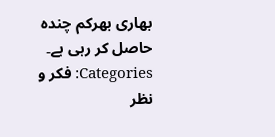بھاری بھرکم چندہ حاصل کر رہی ہے۔
Categories: فکر و نظر